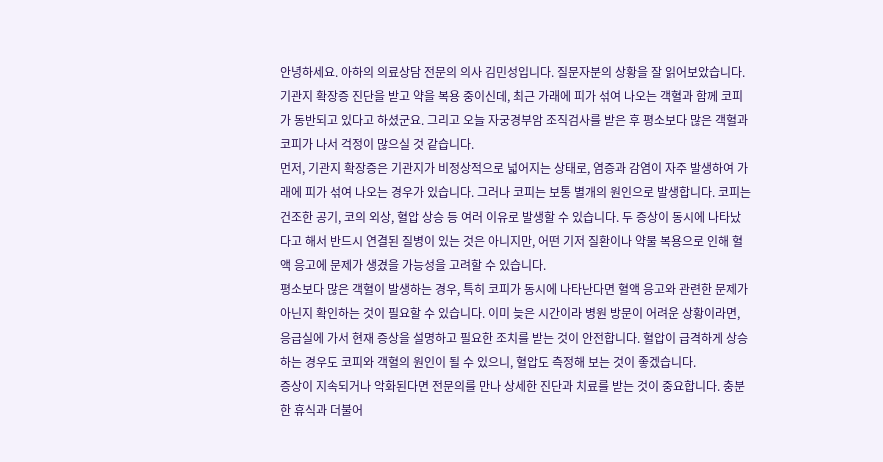안녕하세요. 아하의 의료상담 전문의 의사 김민성입니다. 질문자분의 상황을 잘 읽어보았습니다.
기관지 확장증 진단을 받고 약을 복용 중이신데, 최근 가래에 피가 섞여 나오는 객혈과 함께 코피가 동반되고 있다고 하셨군요. 그리고 오늘 자궁경부암 조직검사를 받은 후 평소보다 많은 객혈과 코피가 나서 걱정이 많으실 것 같습니다.
먼저, 기관지 확장증은 기관지가 비정상적으로 넓어지는 상태로, 염증과 감염이 자주 발생하여 가래에 피가 섞여 나오는 경우가 있습니다. 그러나 코피는 보통 별개의 원인으로 발생합니다. 코피는 건조한 공기, 코의 외상, 혈압 상승 등 여러 이유로 발생할 수 있습니다. 두 증상이 동시에 나타났다고 해서 반드시 연결된 질병이 있는 것은 아니지만, 어떤 기저 질환이나 약물 복용으로 인해 혈액 응고에 문제가 생겼을 가능성을 고려할 수 있습니다.
평소보다 많은 객혈이 발생하는 경우, 특히 코피가 동시에 나타난다면 혈액 응고와 관련한 문제가 아닌지 확인하는 것이 필요할 수 있습니다. 이미 늦은 시간이라 병원 방문이 어려운 상황이라면, 응급실에 가서 현재 증상을 설명하고 필요한 조치를 받는 것이 안전합니다. 혈압이 급격하게 상승하는 경우도 코피와 객혈의 원인이 될 수 있으니, 혈압도 측정해 보는 것이 좋겠습니다.
증상이 지속되거나 악화된다면 전문의를 만나 상세한 진단과 치료를 받는 것이 중요합니다. 충분한 휴식과 더불어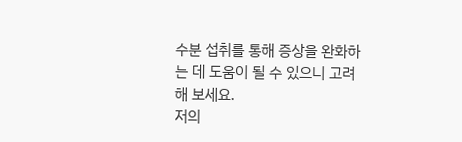수분 섭취를 통해 증상을 완화하는 데 도움이 될 수 있으니 고려해 보세요.
저의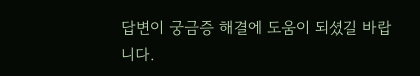답변이 궁금증 해결에 도움이 되셨길 바랍니다.